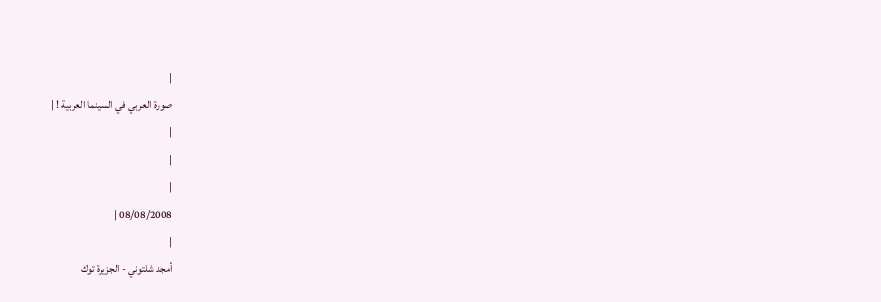|
صورة العربي في السينما العربية ! |
|
|
|
08/08/2008 |
|
أمجد شلتوني - الجزيرة توك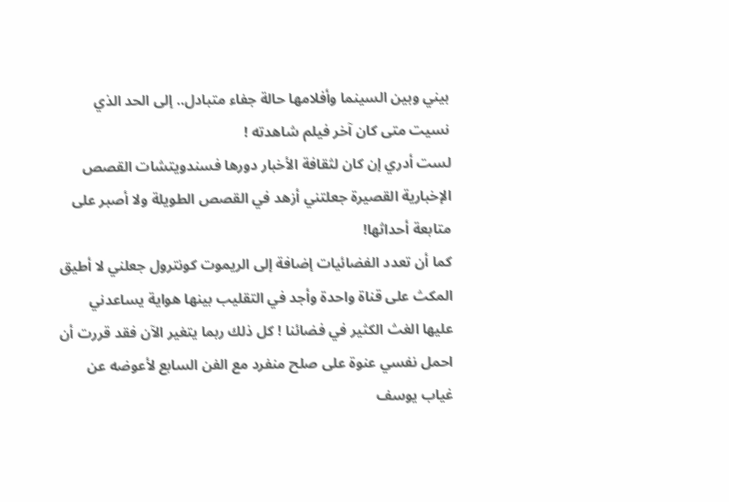بيني وبين السينما وأفلامها حالة جفاء متبادل.. إلى الحد الذي نسيت متى كان آخر فيلم شاهدته !
لست أدري إن كان لثقافة الأخبار دورها فسندويتشات القصص الإخبارية القصيرة جعلتني أزهد في القصص الطويلة ولا أصبر على متابعة أحداثها!
كما أن تعدد الفضائيات إضافة إلى الريموت كونترول جعلني لا أطيق المكث على قناة واحدة وأجد في التقليب بينها هواية يساعدني عليها الغث الكثير في فضائنا ! كل ذلك ربما يتغير الآن فقد قررت أن احمل نفسي عنوة على صلح منفرد مع الفن السابع لأعوضه عن غياب يوسف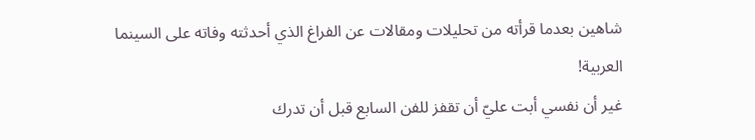شاهين بعدما قرأته من تحليلات ومقالات عن الفراغ الذي أحدثته وفاته على السينما العربية!
غير أن نفسي أبت عليّ أن تقفز للفن السابع قبل أن تدرك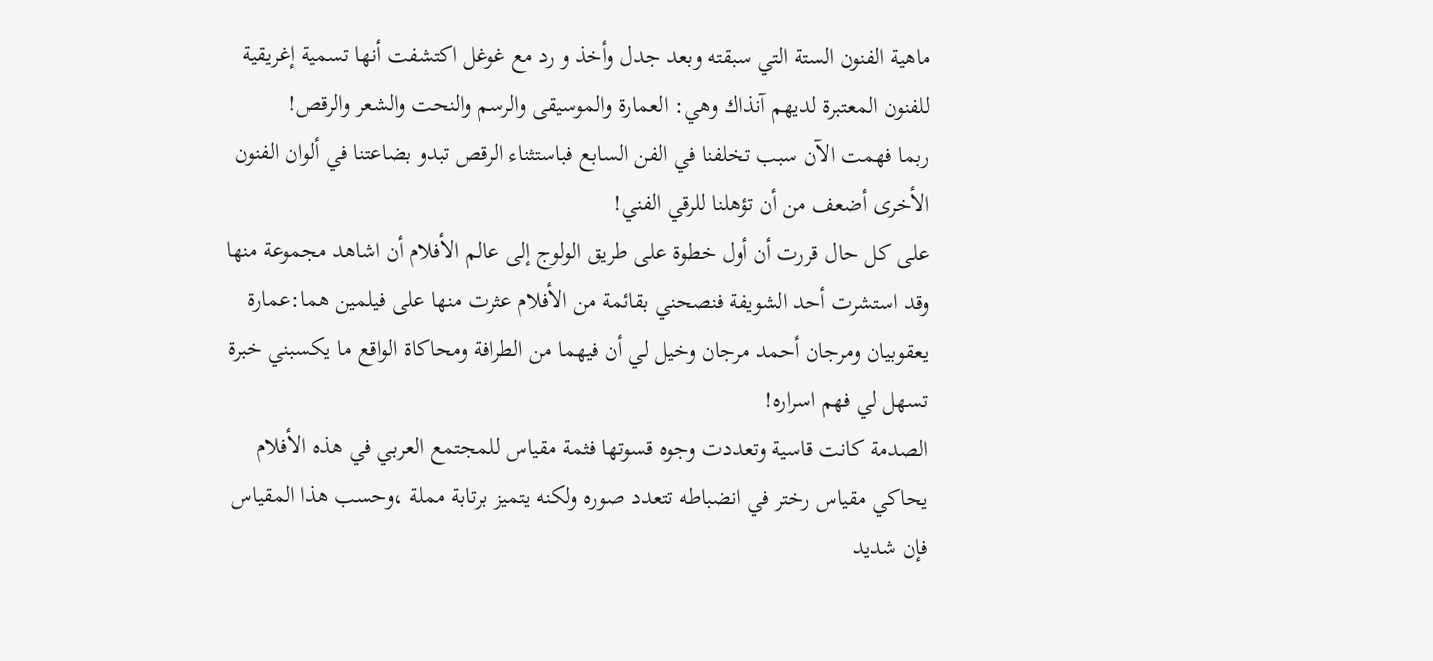ماهية الفنون الستة التي سبقته وبعد جدل وأخذ و رد مع غوغل اكتشفت أنها تسمية إغريقية للفنون المعتبرة لديهم آنذاك وهي: العمارة والموسيقى والرسم والنحت والشعر والرقص!
ربما فهمت الآن سبب تخلفنا في الفن السابع فباستثناء الرقص تبدو بضاعتنا في ألوان الفنون الأخرى أضعف من أن تؤهلنا للرقي الفني!
على كل حال قررت أن أول خطوة على طريق الولوج إلى عالم الأفلام أن اشاهد مجموعة منها وقد استشرت أحد الشويفة فنصحني بقائمة من الأفلام عثرت منها على فيلمين هما:عمارة يعقوبيان ومرجان أحمد مرجان وخيل لي أن فيهما من الطرافة ومحاكاة الواقع ما يكسبني خبرة تسهل لي فهم اسراره!
الصدمة كانت قاسية وتعددت وجوه قسوتها فثمة مقياس للمجتمع العربي في هذه الأفلام يحاكي مقياس رختر في انضباطه تتعدد صوره ولكنه يتميز برتابة مملة ،وحسب هذا المقياس فإن شديد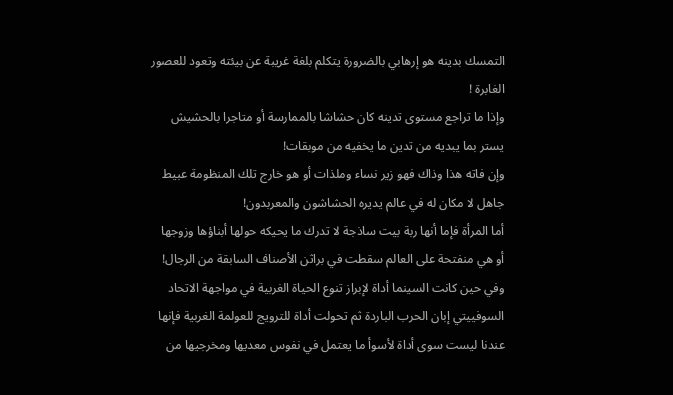التمسك بدينه هو إرهابي بالضرورة يتكلم بلغة غريبة عن بيئته وتعود للعصور الغابرة !
وإذا ما تراجع مستوى تدينه كان حشاشا بالممارسة أو متاجرا بالحشيش يستر بما يبديه من تدين ما يخفيه من موبقات!
وإن فاته هذا وذاك فهو زير نساء وملذات أو هو خارج تلك المنظومة عبيط جاهل لا مكان له في عالم يديره الحشاشون والمعربدون!
أما المرأة فإما أنها ربة بيت ساذجة لا تدرك ما يحيكه حولها أبناؤها وزوجها أو هي منفتحة على العالم سقطت في براثن الأصناف السابقة من الرجال!
وفي حين كانت السينما أداة لإبراز تنوع الحياة الغربية في مواجهة الاتحاد السوفييتي إبان الحرب الباردة ثم تحولت أداة للترويج للعولمة الغربية فإنها عندنا ليست سوى أداة لأسوأ ما يعتمل في نفوس معديها ومخرجيها من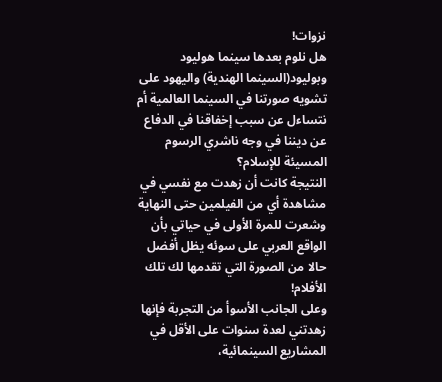نزوات!
هل نلوم بعدها سينما هوليود وبوليود(السينما الهندية) واليهود على تشويه صورتنا في السينما العالمية أم نتساءل عن سبب إخفاقنا في الدفاع عن ديننا في وجه ناشري الرسوم المسيئة للإسلام؟
النتيجة كانت أن زهدت مع نفسي في مشاهدة أي من الفيلمين حتى النهاية وشعرت للمرة الأولى في حياتي بأن الواقع العربي على سوئه يظل أفضل حالا من الصورة التي تقدمها لك تلك الأفلام!
وعلى الجانب الأسوأ من التجربة فإنها زهدتني لعدة سنوات على الأقل في المشاريع السينمائية،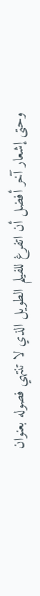وحتى إشعار آخر أفضل أن اتفرغ للفيلم الطويل الذي لا تنتهي فصوله بعنوان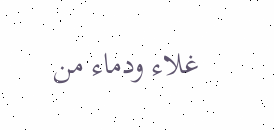غلاء ودماء من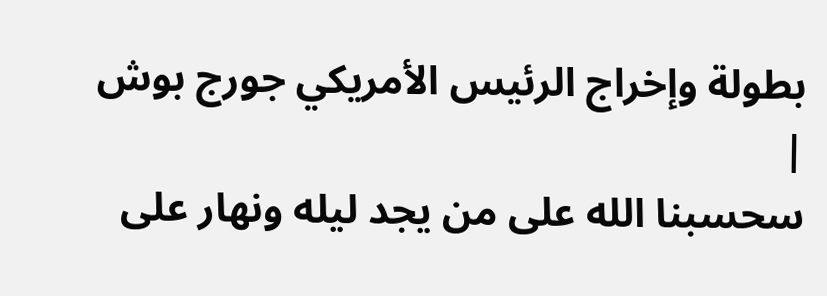بطولة وإخراج الرئيس الأمريكي جورج بوش
|
سحسبنا الله على من يجد ليله ونهار على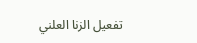تفعيل الزنا العلني